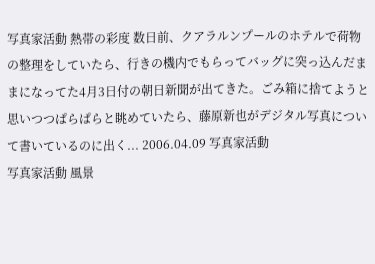写真家活動 熱帯の彩度 数日前、クアラルンプールのホテルで荷物の整理をしていたら、行きの機内でもらってバッグに突っ込んだままになってた4月3日付の朝日新聞が出てきた。ごみ箱に捨てようと思いつつぱらぱらと眺めていたら、藤原新也がデジタル写真について書いているのに出く... 2006.04.09 写真家活動
写真家活動 風景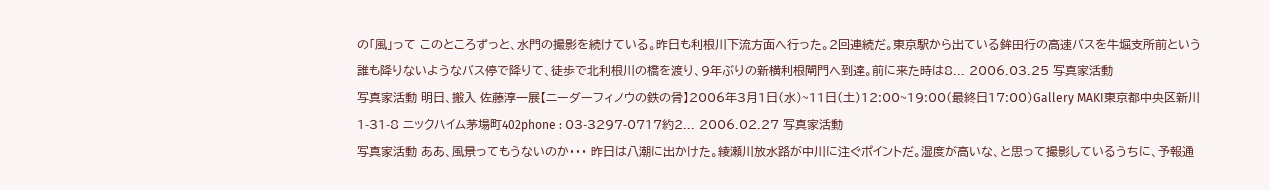の「風」って このところずっと、水門の撮影を続けている。昨日も利根川下流方面へ行った。2回連続だ。東京駅から出ている鉾田行の高速バスを牛堀支所前という誰も降りないようなバス停で降りて、徒歩で北利根川の橋を渡り、9年ぶりの新横利根閘門へ到達。前に来た時は8... 2006.03.25 写真家活動
写真家活動 明日、搬入 佐藤淳一展【ニーダーフィノウの鉄の骨】2006年3月1日(水)~11日(土)12:00~19:00(最終日17:00)Gallery MAKI東京都中央区新川1-31-8 ニックハイム茅場町402phone : 03-3297-0717約2... 2006.02.27 写真家活動
写真家活動 ああ、風景ってもうないのか・・・ 昨日は八潮に出かけた。綾瀬川放水路が中川に注ぐポイントだ。湿度が高いな、と思って撮影しているうちに、予報通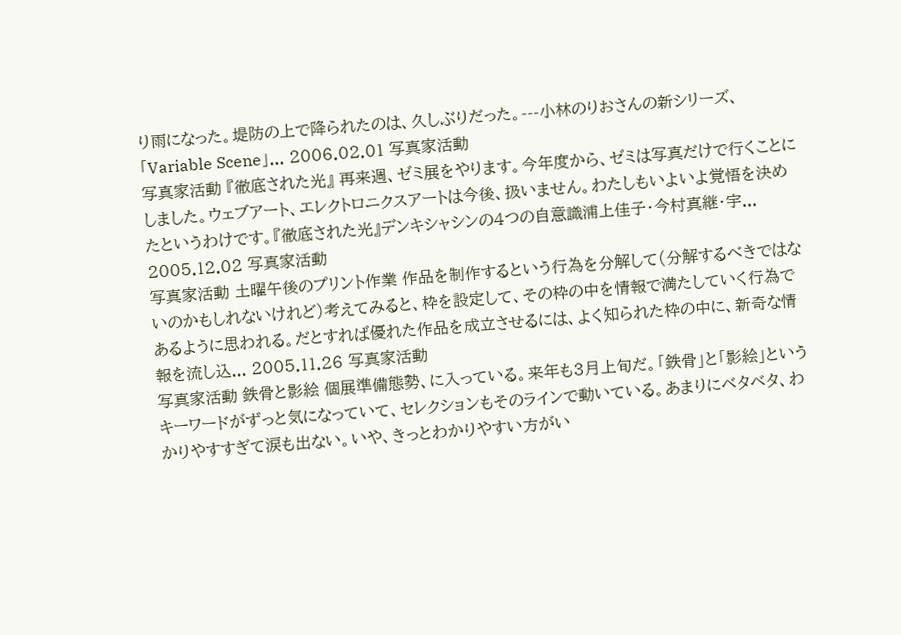り雨になった。堤防の上で降られたのは、久しぶりだった。---小林のりおさんの新シリーズ、「Variable Scene」... 2006.02.01 写真家活動
写真家活動 『徹底された光』 再来週、ゼミ展をやります。今年度から、ゼミは写真だけで行くことにしました。ウェブアート、エレクトロニクスアートは今後、扱いません。わたしもいよいよ覚悟を決めたというわけです。『徹底された光』デンキシャシンの4つの自意識浦上佳子・今村真継・宇... 2005.12.02 写真家活動
写真家活動 土曜午後のプリント作業 作品を制作するという行為を分解して(分解するべきではないのかもしれないけれど)考えてみると、枠を設定して、その枠の中を情報で満たしていく行為であるように思われる。だとすれば優れた作品を成立させるには、よく知られた枠の中に、新奇な情報を流し込... 2005.11.26 写真家活動
写真家活動 鉄骨と影絵 個展準備態勢、に入っている。来年も3月上旬だ。「鉄骨」と「影絵」というキーワードがずっと気になっていて、セレクションもそのラインで動いている。あまりにベタベタ、わかりやすすぎて涙も出ない。いや、きっとわかりやすい方がい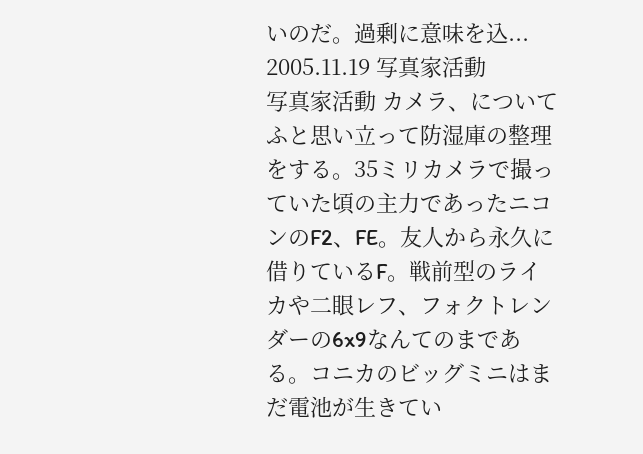いのだ。過剰に意味を込... 2005.11.19 写真家活動
写真家活動 カメラ、について ふと思い立って防湿庫の整理をする。35ミリカメラで撮っていた頃の主力であったニコンのF2、FE。友人から永久に借りているF。戦前型のライカや二眼レフ、フォクトレンダーの6x9なんてのまである。コニカのビッグミニはまだ電池が生きてい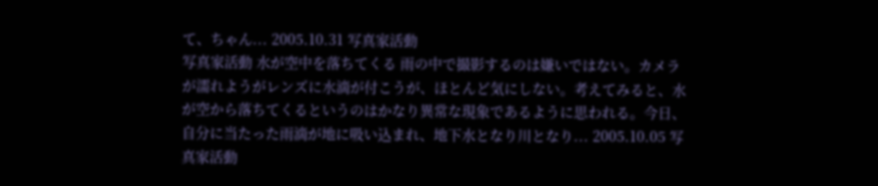て、ちゃん... 2005.10.31 写真家活動
写真家活動 水が空中を落ちてくる 雨の中で撮影するのは嫌いではない。カメラが濡れようがレンズに水滴が付こうが、ほとんど気にしない。考えてみると、水が空から落ちてくるというのはかなり異常な現象であるように思われる。今日、自分に当たった雨滴が地に吸い込まれ、地下水となり川となり... 2005.10.05 写真家活動